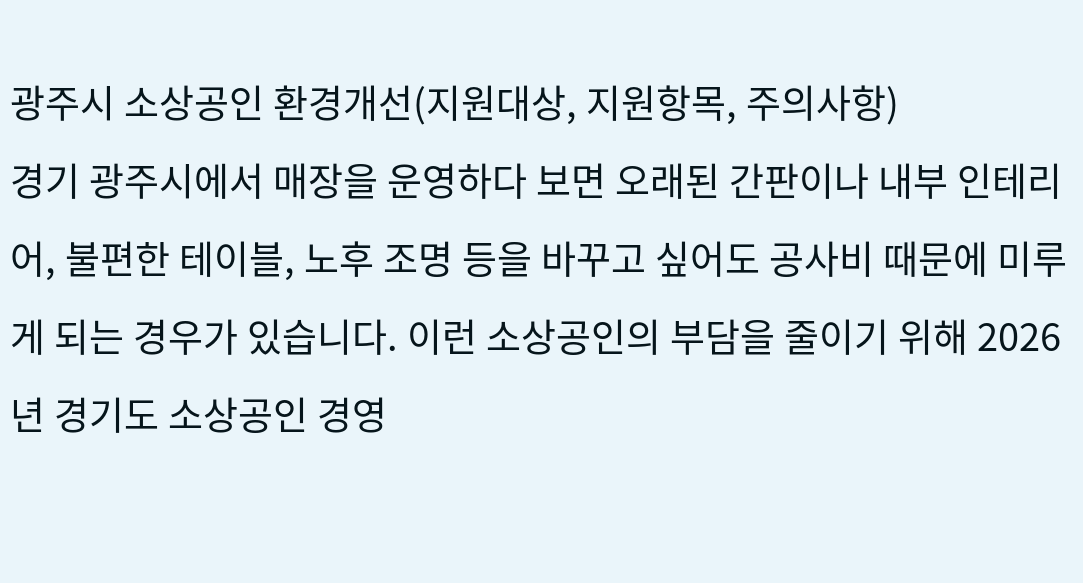광주시 소상공인 환경개선(지원대상, 지원항목, 주의사항)
경기 광주시에서 매장을 운영하다 보면 오래된 간판이나 내부 인테리어, 불편한 테이블, 노후 조명 등을 바꾸고 싶어도 공사비 때문에 미루게 되는 경우가 있습니다. 이런 소상공인의 부담을 줄이기 위해 2026년 경기도 소상공인 경영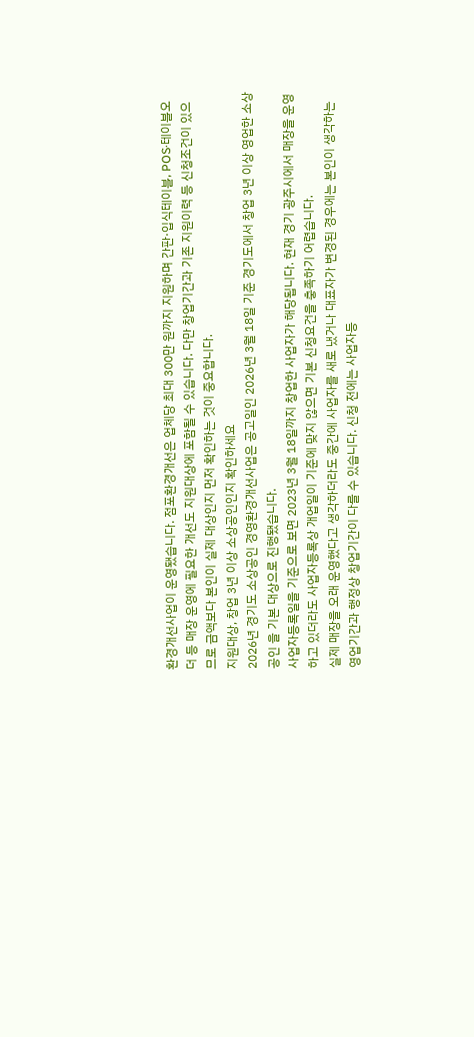환경개선사업이 운영됐습니다. 점포환경개선은 업체당 최대 300만 원까지 지원하며 간판·입식테이블, POS·테이블오더 등 매장 운영에 필요한 개선도 지원대상에 포함될 수 있습니다. 다만 창업기간과 기존 지원이력 등 신청조건이 있으므로 금액보다 본인이 실제 대상인지 먼저 확인하는 것이 중요합니다.
지원대상, 창업 3년 이상 소상공인인지 확인하세요
2026년 경기도 소상공인 경영환경개선사업은 공고일인 2026년 3월 18일 기준 경기도에서 창업 3년 이상 영업한 소상공인 을 기본 대상으로 진행됐습니다.
사업자등록일을 기준으로 보면 2023년 3월 18일까지 창업한 사업자가 해당됩니다. 현재 경기 광주시에서 매장을 운영하고 있더라도 사업자등록상 개업일이 기준에 맞지 않으면 기본 신청요건을 충족하기 어렵습니다.
실제 매장을 오래 운영했다고 생각하더라도 중간에 사업자를 새로 냈거나 대표자가 변경된 경우에는 본인이 생각하는 영업기간과 행정상 창업기간이 다를 수 있습니다. 신청 전에는 사업자등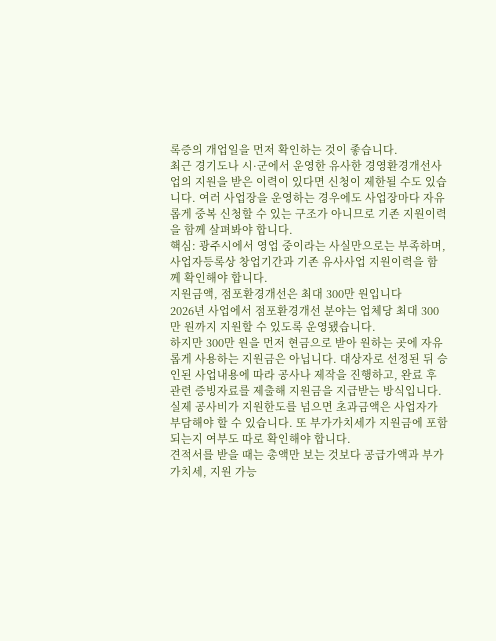록증의 개업일을 먼저 확인하는 것이 좋습니다.
최근 경기도나 시·군에서 운영한 유사한 경영환경개선사업의 지원을 받은 이력이 있다면 신청이 제한될 수도 있습니다. 여러 사업장을 운영하는 경우에도 사업장마다 자유롭게 중복 신청할 수 있는 구조가 아니므로 기존 지원이력을 함께 살펴봐야 합니다.
핵심: 광주시에서 영업 중이라는 사실만으로는 부족하며, 사업자등록상 창업기간과 기존 유사사업 지원이력을 함께 확인해야 합니다.
지원금액, 점포환경개선은 최대 300만 원입니다
2026년 사업에서 점포환경개선 분야는 업체당 최대 300만 원까지 지원할 수 있도록 운영됐습니다.
하지만 300만 원을 먼저 현금으로 받아 원하는 곳에 자유롭게 사용하는 지원금은 아닙니다. 대상자로 선정된 뒤 승인된 사업내용에 따라 공사나 제작을 진행하고, 완료 후 관련 증빙자료를 제출해 지원금을 지급받는 방식입니다.
실제 공사비가 지원한도를 넘으면 초과금액은 사업자가 부담해야 할 수 있습니다. 또 부가가치세가 지원금에 포함되는지 여부도 따로 확인해야 합니다.
견적서를 받을 때는 총액만 보는 것보다 공급가액과 부가가치세, 지원 가능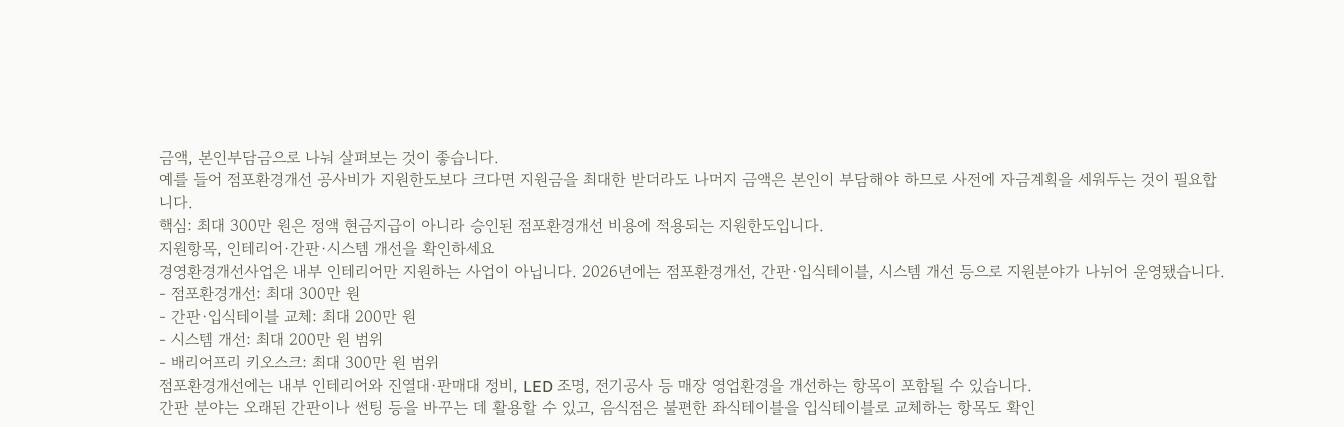금액, 본인부담금으로 나눠 살펴보는 것이 좋습니다.
예를 들어 점포환경개선 공사비가 지원한도보다 크다면 지원금을 최대한 받더라도 나머지 금액은 본인이 부담해야 하므로 사전에 자금계획을 세워두는 것이 필요합니다.
핵심: 최대 300만 원은 정액 현금지급이 아니라 승인된 점포환경개선 비용에 적용되는 지원한도입니다.
지원항목, 인테리어·간판·시스템 개선을 확인하세요
경영환경개선사업은 내부 인테리어만 지원하는 사업이 아닙니다. 2026년에는 점포환경개선, 간판·입식테이블, 시스템 개선 등으로 지원분야가 나뉘어 운영됐습니다.
- 점포환경개선: 최대 300만 원
- 간판·입식테이블 교체: 최대 200만 원
- 시스템 개선: 최대 200만 원 범위
- 배리어프리 키오스크: 최대 300만 원 범위
점포환경개선에는 내부 인테리어와 진열대·판매대 정비, LED 조명, 전기공사 등 매장 영업환경을 개선하는 항목이 포함될 수 있습니다.
간판 분야는 오래된 간판이나 썬팅 등을 바꾸는 데 활용할 수 있고, 음식점은 불편한 좌식테이블을 입식테이블로 교체하는 항목도 확인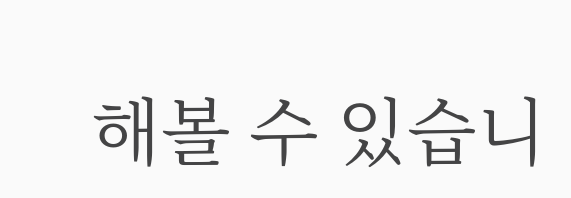해볼 수 있습니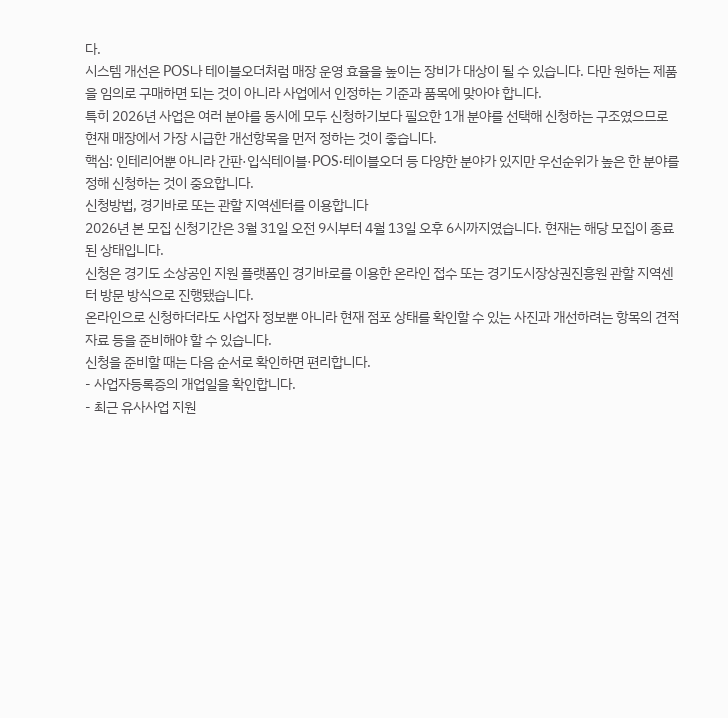다.
시스템 개선은 POS나 테이블오더처럼 매장 운영 효율을 높이는 장비가 대상이 될 수 있습니다. 다만 원하는 제품을 임의로 구매하면 되는 것이 아니라 사업에서 인정하는 기준과 품목에 맞아야 합니다.
특히 2026년 사업은 여러 분야를 동시에 모두 신청하기보다 필요한 1개 분야를 선택해 신청하는 구조였으므로 현재 매장에서 가장 시급한 개선항목을 먼저 정하는 것이 좋습니다.
핵심: 인테리어뿐 아니라 간판·입식테이블·POS·테이블오더 등 다양한 분야가 있지만 우선순위가 높은 한 분야를 정해 신청하는 것이 중요합니다.
신청방법, 경기바로 또는 관할 지역센터를 이용합니다
2026년 본 모집 신청기간은 3월 31일 오전 9시부터 4월 13일 오후 6시까지였습니다. 현재는 해당 모집이 종료된 상태입니다.
신청은 경기도 소상공인 지원 플랫폼인 경기바로를 이용한 온라인 접수 또는 경기도시장상권진흥원 관할 지역센터 방문 방식으로 진행됐습니다.
온라인으로 신청하더라도 사업자 정보뿐 아니라 현재 점포 상태를 확인할 수 있는 사진과 개선하려는 항목의 견적자료 등을 준비해야 할 수 있습니다.
신청을 준비할 때는 다음 순서로 확인하면 편리합니다.
- 사업자등록증의 개업일을 확인합니다.
- 최근 유사사업 지원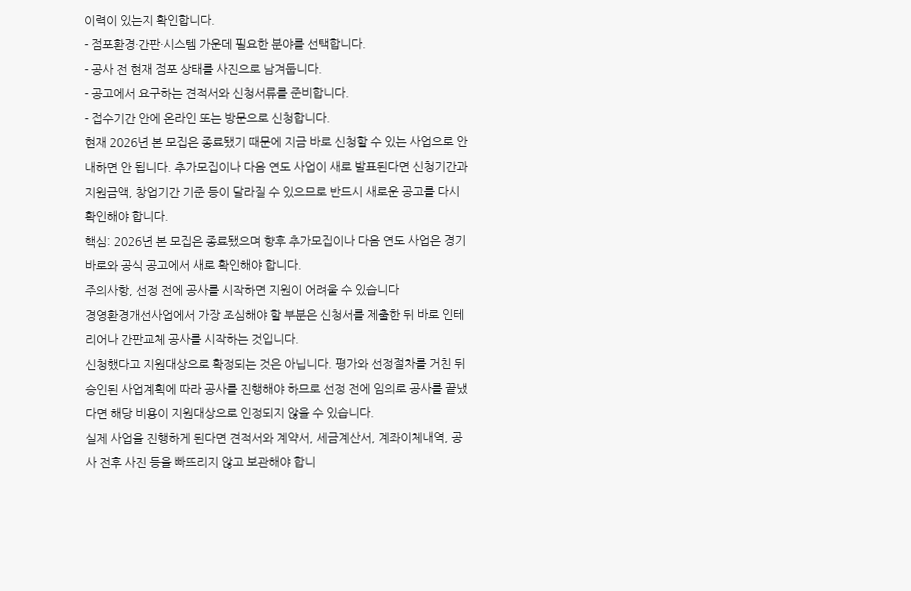이력이 있는지 확인합니다.
- 점포환경·간판·시스템 가운데 필요한 분야를 선택합니다.
- 공사 전 현재 점포 상태를 사진으로 남겨둡니다.
- 공고에서 요구하는 견적서와 신청서류를 준비합니다.
- 접수기간 안에 온라인 또는 방문으로 신청합니다.
현재 2026년 본 모집은 종료됐기 때문에 지금 바로 신청할 수 있는 사업으로 안내하면 안 됩니다. 추가모집이나 다음 연도 사업이 새로 발표된다면 신청기간과 지원금액, 창업기간 기준 등이 달라질 수 있으므로 반드시 새로운 공고를 다시 확인해야 합니다.
핵심: 2026년 본 모집은 종료됐으며 향후 추가모집이나 다음 연도 사업은 경기바로와 공식 공고에서 새로 확인해야 합니다.
주의사항, 선정 전에 공사를 시작하면 지원이 어려울 수 있습니다
경영환경개선사업에서 가장 조심해야 할 부분은 신청서를 제출한 뒤 바로 인테리어나 간판교체 공사를 시작하는 것입니다.
신청했다고 지원대상으로 확정되는 것은 아닙니다. 평가와 선정절차를 거친 뒤 승인된 사업계획에 따라 공사를 진행해야 하므로 선정 전에 임의로 공사를 끝냈다면 해당 비용이 지원대상으로 인정되지 않을 수 있습니다.
실제 사업을 진행하게 된다면 견적서와 계약서, 세금계산서, 계좌이체내역, 공사 전후 사진 등을 빠뜨리지 않고 보관해야 합니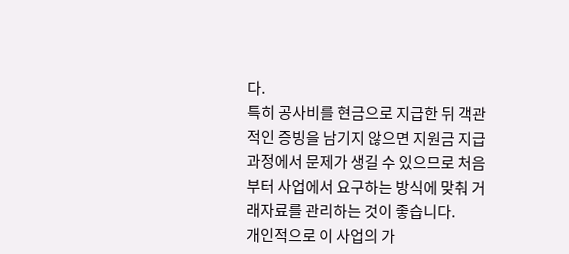다.
특히 공사비를 현금으로 지급한 뒤 객관적인 증빙을 남기지 않으면 지원금 지급 과정에서 문제가 생길 수 있으므로 처음부터 사업에서 요구하는 방식에 맞춰 거래자료를 관리하는 것이 좋습니다.
개인적으로 이 사업의 가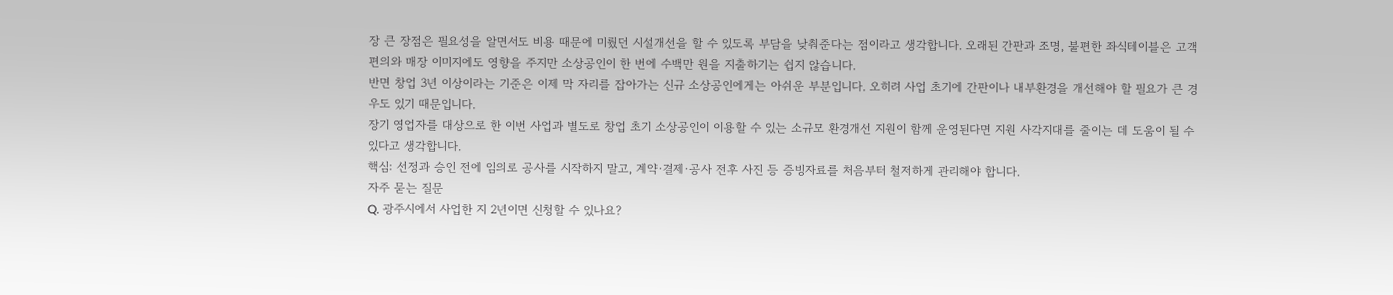장 큰 장점은 필요성을 알면서도 비용 때문에 미뤘던 시설개선을 할 수 있도록 부담을 낮춰준다는 점이라고 생각합니다. 오래된 간판과 조명, 불편한 좌식테이블은 고객 편의와 매장 이미지에도 영향을 주지만 소상공인이 한 번에 수백만 원을 지출하기는 쉽지 않습니다.
반면 창업 3년 이상이라는 기준은 이제 막 자리를 잡아가는 신규 소상공인에게는 아쉬운 부분입니다. 오히려 사업 초기에 간판이나 내부환경을 개선해야 할 필요가 큰 경우도 있기 때문입니다.
장기 영업자를 대상으로 한 이번 사업과 별도로 창업 초기 소상공인이 이용할 수 있는 소규모 환경개선 지원이 함께 운영된다면 지원 사각지대를 줄이는 데 도움이 될 수 있다고 생각합니다.
핵심: 선정과 승인 전에 임의로 공사를 시작하지 말고, 계약·결제·공사 전후 사진 등 증빙자료를 처음부터 철저하게 관리해야 합니다.
자주 묻는 질문
Q. 광주시에서 사업한 지 2년이면 신청할 수 있나요?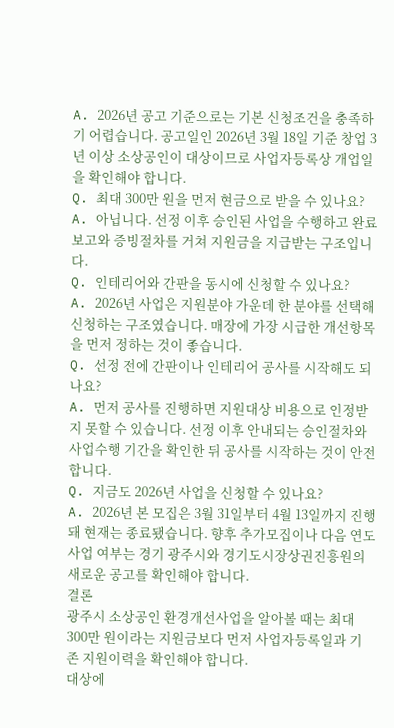A. 2026년 공고 기준으로는 기본 신청조건을 충족하기 어렵습니다. 공고일인 2026년 3월 18일 기준 창업 3년 이상 소상공인이 대상이므로 사업자등록상 개업일을 확인해야 합니다.
Q. 최대 300만 원을 먼저 현금으로 받을 수 있나요?
A. 아닙니다. 선정 이후 승인된 사업을 수행하고 완료보고와 증빙절차를 거쳐 지원금을 지급받는 구조입니다.
Q. 인테리어와 간판을 동시에 신청할 수 있나요?
A. 2026년 사업은 지원분야 가운데 한 분야를 선택해 신청하는 구조였습니다. 매장에 가장 시급한 개선항목을 먼저 정하는 것이 좋습니다.
Q. 선정 전에 간판이나 인테리어 공사를 시작해도 되나요?
A. 먼저 공사를 진행하면 지원대상 비용으로 인정받지 못할 수 있습니다. 선정 이후 안내되는 승인절차와 사업수행 기간을 확인한 뒤 공사를 시작하는 것이 안전합니다.
Q. 지금도 2026년 사업을 신청할 수 있나요?
A. 2026년 본 모집은 3월 31일부터 4월 13일까지 진행돼 현재는 종료됐습니다. 향후 추가모집이나 다음 연도 사업 여부는 경기 광주시와 경기도시장상권진흥원의 새로운 공고를 확인해야 합니다.
결론
광주시 소상공인 환경개선사업을 알아볼 때는 최대 300만 원이라는 지원금보다 먼저 사업자등록일과 기존 지원이력을 확인해야 합니다.
대상에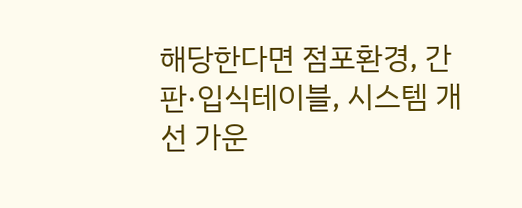해당한다면 점포환경, 간판·입식테이블, 시스템 개선 가운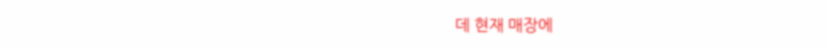데 현재 매장에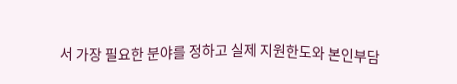서 가장 필요한 분야를 정하고 실제 지원한도와 본인부담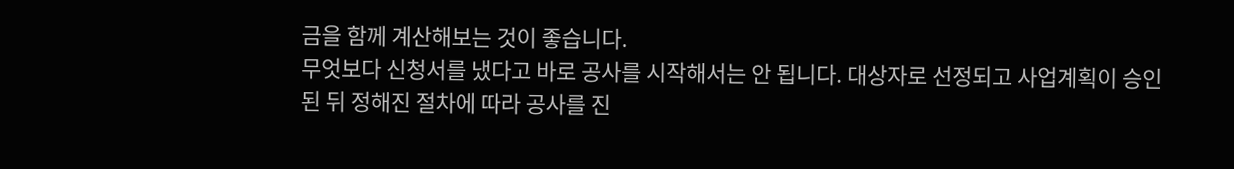금을 함께 계산해보는 것이 좋습니다.
무엇보다 신청서를 냈다고 바로 공사를 시작해서는 안 됩니다. 대상자로 선정되고 사업계획이 승인된 뒤 정해진 절차에 따라 공사를 진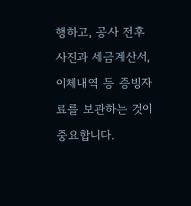행하고, 공사 전후 사진과 세금계산서, 이체내역 등 증빙자료를 보관하는 것이 중요합니다.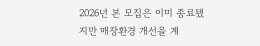2026년 본 모집은 이미 종료됐지만 매장환경 개선을 계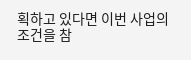획하고 있다면 이번 사업의 조건을 참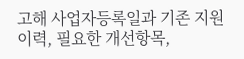고해 사업자등록일과 기존 지원이력, 필요한 개선항목,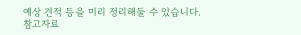예상 견적 등을 미리 정리해둘 수 있습니다.
참고자료